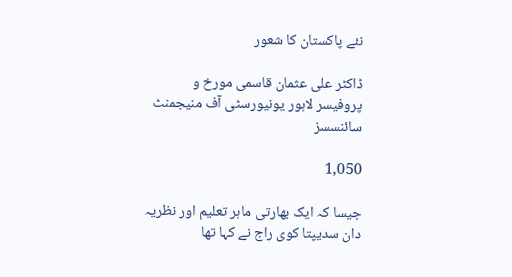نئے پاکستان کا شعور

ڈاکٹر علی عثمان قاسمی مورخ و پروفیسر لاہور یونیورسٹی آف منیجمنٹ سائنسسز

1,050

جیسا کہ ایک بھارتی ماہر تعلیم اور نظریہ دان سدیپتا کوی راج نے کہا تھا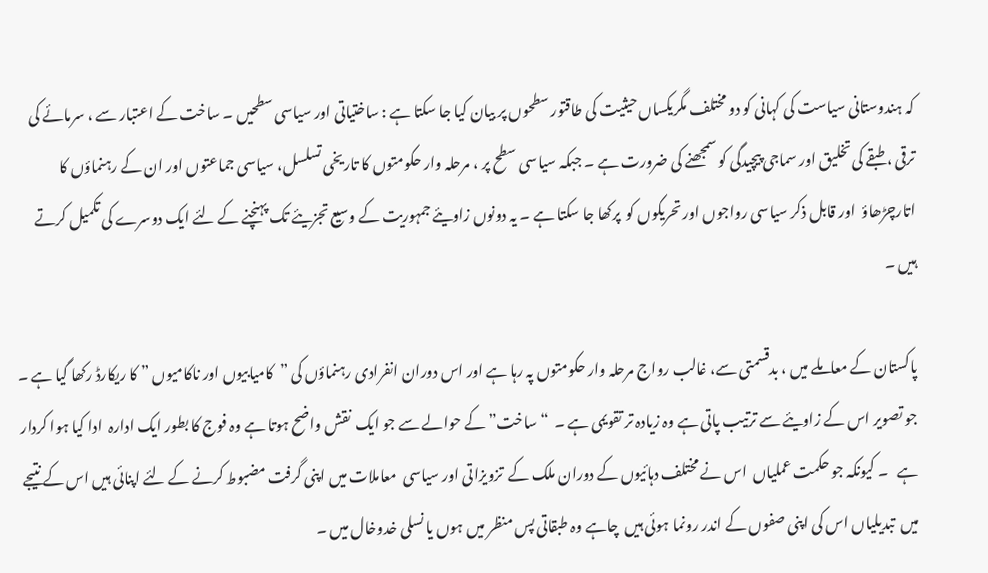کہ ہندوستانی سیاست کی کہانی کو دو مختلف مگریکساں حیثیت کی طاقتور سطحوں پر بیان کیا جا سکتا ہے : ساختیاتی اور سیاسی سطحیں ۔ ساخت کے اعتبار سے ، سرمائے کی ترقی ، طبقے کی تخلیق اور سماجی پیچیدگی کو سمجھنے کی ضرورت ہے ۔ جبکہ سیاسی سطح پر ، مرحلہ وار حکومتوں کا تاریخی تسلسل، سیاسی جماعتوں اور ان کے رہنماؤں کا اتارچڑھاؤ  اور قابل ذکر سیاسی رواجوں اور تحریکوں کو  پرکھا جا سکتا ہے ۔ یہ دونوں زاویئے جمہوریت کے وسیع تجزیئے تک پہنچنے کے لئے ایک دوسرے کی تکمیل کرتے ہیں ۔

پاکستان کے معاملے میں ، بدقسمتی سے، غالب رواج مرحلہ وار حکومتوں پہ رہا ہے اور اس دوران انفرادی رہنماؤں کی ”کامیابیوں اور ناکامیوں ” کا ریکارڈ رکھا گیا ہے ۔ جو تصویر اس کے زاویئے سے ترتیب پاتی ہے وہ زیادہ تر تقویمی ہے ۔  “ساخت” کے حوالے سے جو ایک  نقش واضح ہوتا ہے وہ فوج کا بطور ایک ادارہ  ادا کیا ہوا کردار ہے   ۔ کیونکہ جو حکمت عملیاں  اس نے مختلف دہائیوں کے دوران ملک کے  تزویزاتی اور سیاسی  معاملات میں اپنی گرفت مضبوط کرنے کے لئے اپنائی ہیں اس کے نتیجے میں  تبدیلیاں اس کی اپنی صفوں کے اندر رونما ہوئی ہیں  چاہے وہ طبقاتی پس منظر میں ہوں یا نسلی خدوخال میں ۔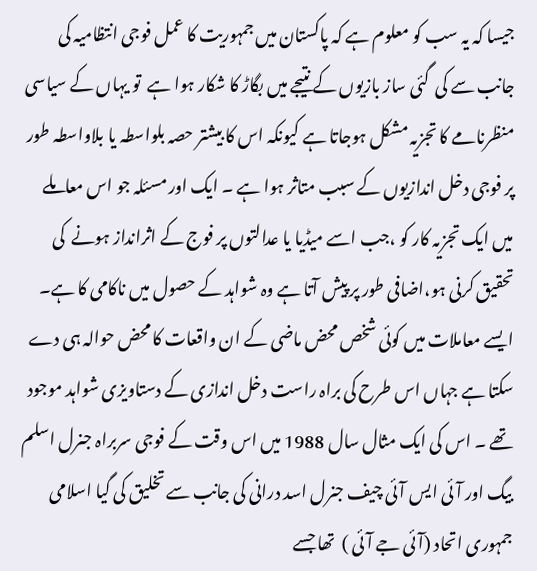جیسا کہ یہ سب کو معلوم ہے کہ پاکستان میں جمہوریت کا عمل فوجی انتظامیہ کی جانب سے کی  گئی ساز بازیوں کے نتیجے میں بگاڑ کا شکار ہوا ہے  تو یہاں کے سیاسی منظرنامے کا تجزیہ مشکل ہوجاتا ہے کیونکہ اس کا بیشتر حصہ بلواسطہ یا بلاواسطہ طور پر فوجی دخل اندازیوں کے سبب متاثر ہوا ہے ۔ ایک اور مسئلہ جو اس معاملے میں ایک تجزیہ کار کو ،جب اسے میڈیا یا عدالتوں پر فوج کے اثرانداز ہونے  کی تحقیق کرنی ہو،اضافی طور پر پیش آتا ہے وہ شواہد کے حصول میں ناکامی کا ہے۔ ایسے معاملات میں کوئی شخص محض ماضی کے ان واقعات کا محض حوالہ ہی دے سکتا ہے جہاں اس طرح کی براہ راست دخل اندازی کے دستاویزی شواہد موجود تھے ۔ اس کی ایک مثال سال 1988 میں اس وقت کے فوجی سربراہ جنرل اسلم بیگ اور آئی ایس آئی چیف جنرل اسد درانی کی جانب سے تخلیق کی گیا اسلامی جمہوری اتحاد (آئی جے آئی )  تھا جسے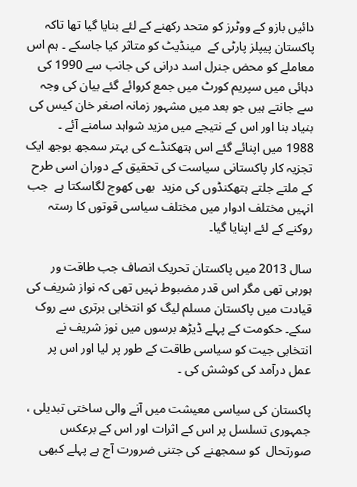دائیں بازو کے ووٹرز کو متحد رکھنے کے لئے بنایا گیا تھا تاکہ پاکستان پیپلز پارٹی کے  مینڈیٹ کو متاثر کیا جاسکے ۔ ہم اس معاملے کو محض جنرل اسد درانی کی جانب سے 1990 کی دہائی میں سپریم کورٹ میں جمع کروائے گئے بیان کی وجہ سے جانتے ہیں جو بعد میں مشہور زمانہ اصغر خان کیس کی بنیاد بنا اور اس کے نتیجے میں مزید شواہد سامنے آئے ۔  1988 میں اپنائے گئے اس ہتھکنڈے کی بہتر سمجھ بوجھ ایک تجزیہ کار پاکستانی سیاست کی تحقیق کے دوران اسی طرح کے ملتے جلتے ہتھکنڈوں کی مزید  بھی کھوج لگاسکتا ہے  جب انہیں مختلف ادوار میں مختلف سیاسی قوتوں کا رستہ روکنے کے لئے اپنایا گیا۔

سال 2013 میں پاکستان تحریک انصاف جب طاقت ور ہورہی تھی مگر اس قدر مضبوط نہیں تھی کہ نواز شریف کی قیادت میں پاکستان مسلم لیگ کو انتخابی برتری سے روک سکے۔ حکومت کے پہلے ڈیڑھ برسوں میں نوز شریف نے انتخابی جیت کو سیاسی طاقت کے طور پر لیا اور اس پر عمل درآمد کی کوشش کی ۔

پاکستان کی سیاسی معیشت میں آنے والی ساختی تبدیلی ، جمہوری تسلسل پر اس کے اثرات اور اس کے برعکس صورتحال  کو سمجھنے کی جتنی ضرورت آج ہے پہلے کبھی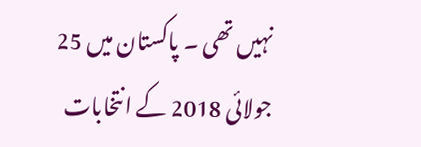نہیں تھی ۔ پاکستان میں 25 جولائی 2018 کے انتخابات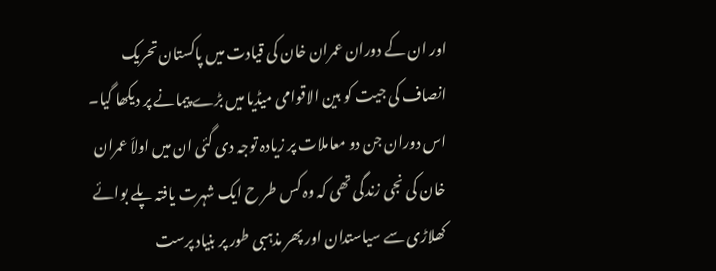اور ان کے دوران عمران خان کی قیادت میں پاکستان تحریک انصاف کی جیت کو بین الاقوامی میڈیا میں بڑے پیمانے پر دیکھا گیا۔ اس دوران جن دو معاملات پر زیادہ توجہ دی گئی ان میں اولاَ عمران خان کی نجی زندگی تھی کہ وہ کس طر ح ایک شہرت یافتہ پلے بوائے کھلاڑی سے سیاستدان اور پھر مذہبی طور پر بنیاد پرست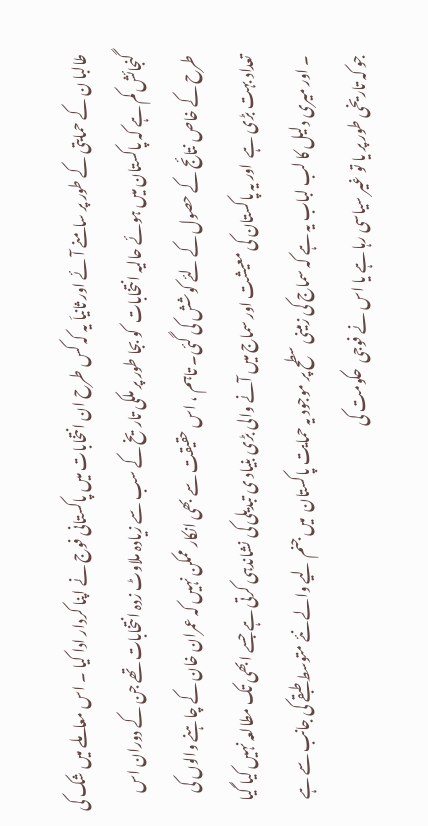طالبا ن کے حمایتی کے طور پر سامنے آئے اور ثانیاَ یہ کہ کس طرح ان انتخابات میں پاکستانی فوج نے اپنا کردار ادا کیا ۔ اس معاملے میں شک کی گنجائش کم ہے کہ پاکستان میں ہوئے حالیہ انتخابات  کو بجا طور پر ملکی تاریخ کے سب سے زیادہ ملاوٹ زدہ انتخابات تھے جن کے دوران اس طرح کے خاص نتائج کے حصول کے لئے کوشش کی گئی۔ تاہم ، اس حقیقت سے بھی انکار ممکن نہیں کہ عمران خان کے چاہنے والوں کی تعداد بہت بڑی ہے  اور یہ پاکستان کی معیشت اور سماج میں آنے والی بڑی بنیاد ی تبدیلی کی نشاندہی کرتی ہے جسے ابھی تک مطالعہ نہیں کیا گیا ۔ اور میری دلیل کا لب لباب یہ ہے کہ سماج کی زمینی سطح پر موجود یہ حمایت پاکستان  میں جنم لیے والے نئے متوسط طبقے کی جانب سے ہے جو کہ تاریخی طور پر یا تو غیر سیاسی رہا ہے یا اس نے فوجی  حکومت کی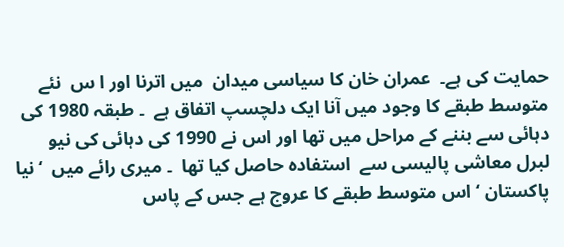حمایت کی ہے۔  عمران خان کا سیاسی میدان  میں اترنا اور ا س  نئے متوسط طبقے کا وجود میں آنا ایک دلچسپ اتفاق ہے  ۔ طبقہ 1980 کی دہائی سے بننے کے مراحل میں تھا اور اس نے 1990 کی دہائی کی نیو لبرل معاشی پالیسی سے  استفادہ حاصل کیا تھا  ۔ میری رائے میں  ‘نیا پاکستان ‘ اس متوسط طبقے کا عروج ہے جس کے پاس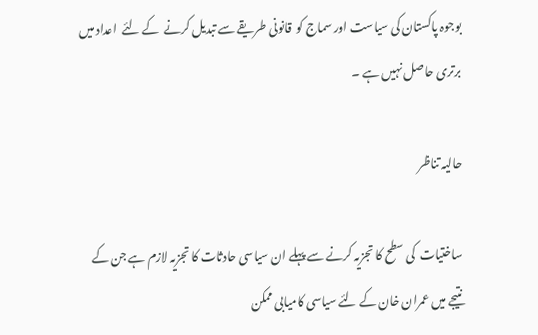بوجوہ پاکستان کی سیاست اور سماج کو  قانونی طریقے سے تبدیل کرنے  کے لئے  اعداد میں برتری حاصل نہیں ہے ۔

حالیہ تناظر

ساختیات  کی سطح کا تجزیہ کرنے سے پہلے ان سیاسی حادثات کا تجزیہ لازم ہے جن کے نتیجے میں عمران خان کے لئے سیاسی کامیابی ممکن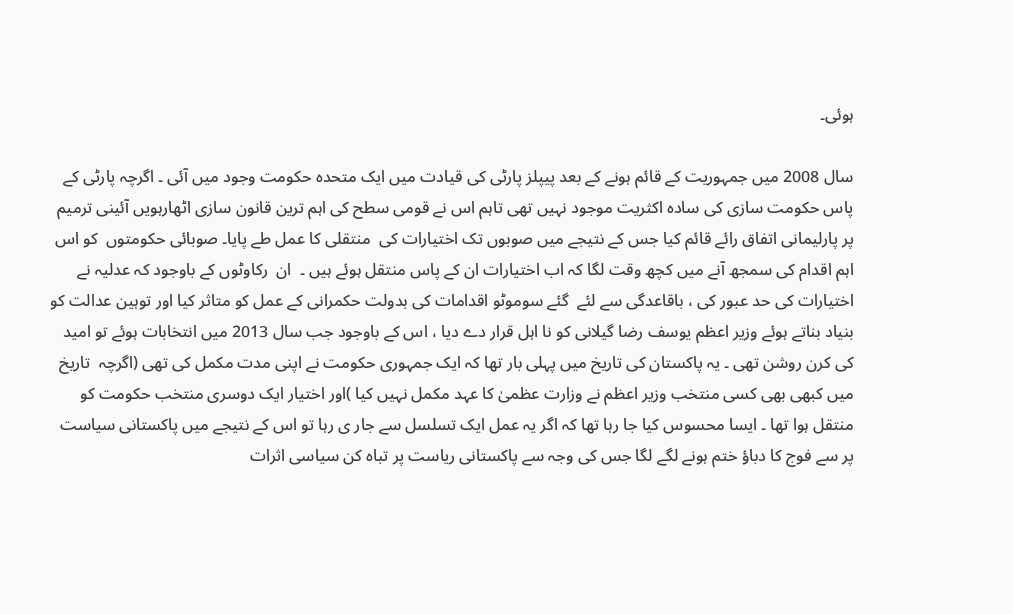ہوئی۔

سال 2008 میں جمہوریت کے قائم ہونے کے بعد پیپلز پارٹی کی قیادت میں ایک متحدہ حکومت وجود میں آئی ۔ اگرچہ پارٹی کے پاس حکومت سازی کی سادہ اکثریت موجود نہیں تھی تاہم اس نے قومی سطح کی اہم ترین قانون سازی اٹھارہویں آئینی ترمیم پر پارلیمانی اتفاق رائے قائم کیا جس کے نتیجے میں صوبوں تک اختیارات کی  منتقلی کا عمل طے پایا۔ صوبائی حکومتوں  کو اس اہم اقدام کی سمجھ آنے میں کچھ وقت لگا کہ اب اختیارات ان کے پاس منتقل ہوئے ہیں ۔  ان  رکاوٹوں کے باوجود کہ عدلیہ نے اختیارات کی حد عبور کی ، باقاعدگی سے لئے  گئے سوموٹو اقدامات کی بدولت حکمرانی کے عمل کو متاثر کیا اور توہین عدالت کو بنیاد بناتے ہوئے وزیر اعظم یوسف رضا گیلانی کو نا اہل قرار دے دیا ، اس کے باوجود جب سال 2013 میں انتخابات ہوئے تو امید کی کرن روشن تھی ۔ یہ پاکستان کی تاریخ میں پہلی بار تھا کہ ایک جمہوری حکومت نے اپنی مدت مکمل کی تھی (اگرچہ  تاریخ میں کبھی بھی کسی منتخب وزیر اعظم نے وزارت عظمیٰ کا عہد مکمل نہیں کیا )اور اختیار ایک دوسری منتخب حکومت کو منتقل ہوا تھا ۔ ایسا محسوس کیا جا رہا تھا کہ اگر یہ عمل ایک تسلسل سے جار ی رہا تو اس کے نتیجے میں پاکستانی سیاست پر سے فوج کا دباؤ ختم ہونے لگے لگا جس کی وجہ سے پاکستانی ریاست پر تباہ کن سیاسی اثرات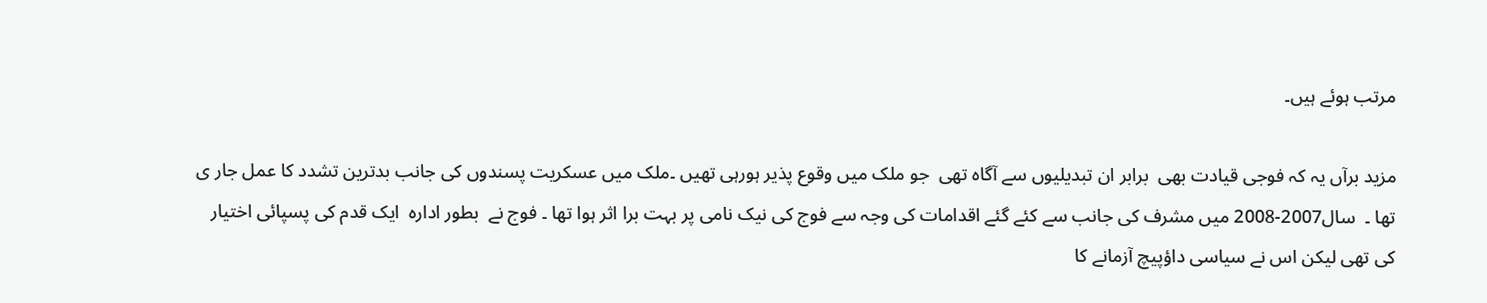مرتب ہوئے ہیں۔

مزید برآں یہ کہ فوجی قیادت بھی  برابر ان تبدیلیوں سے آگاہ تھی  جو ملک میں وقوع پذیر ہورہی تھیں ۔ملک میں عسکریت پسندوں کی جانب بدترین تشدد کا عمل جار ی تھا ۔  سال2007-2008 میں مشرف کی جانب سے کئے گئے اقدامات کی وجہ سے فوج کی نیک نامی پر بہت برا اثر ہوا تھا ۔ فوج نے  بطور ادارہ  ایک قدم کی پسپائی اختیار کی تھی لیکن اس نے سیاسی داؤپیچ آزمانے کا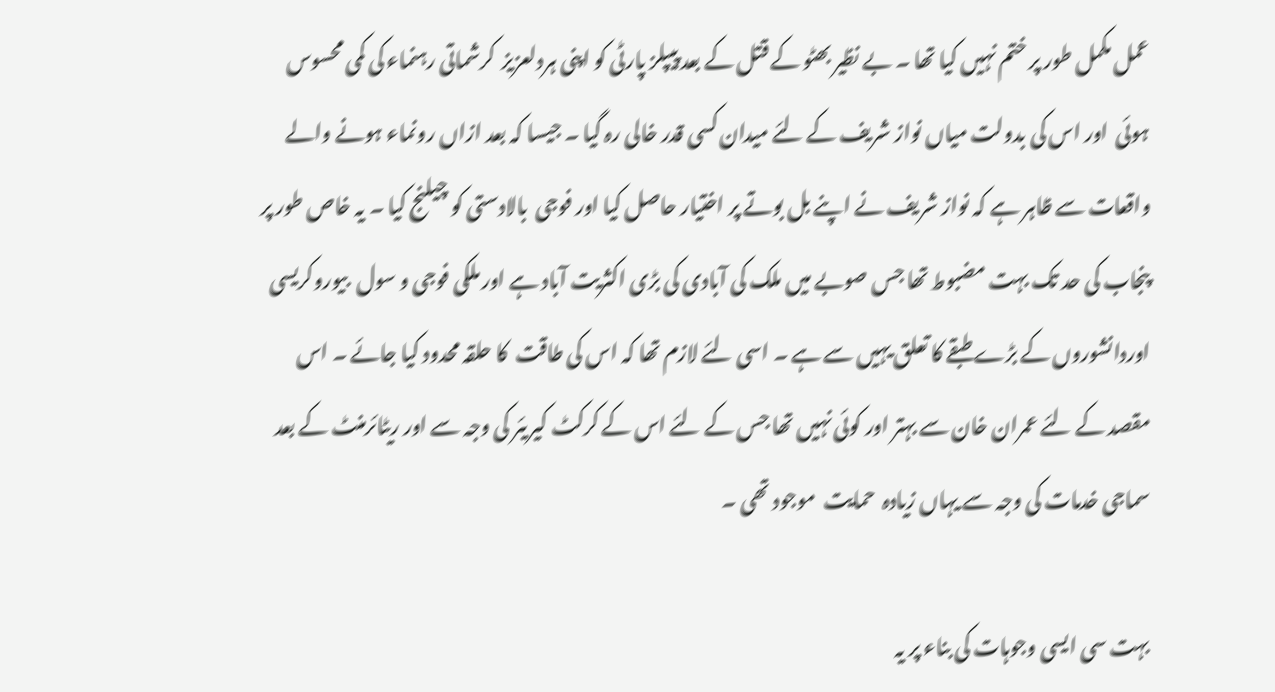عمل مکمل طور پر ختم نہیں کیا تھا ۔ بے نظیر بھٹو کے قتل کے بعد پیپلز پارٹی کو اپنی ہردلعزیز  کرشماتی رہنماء کی کمی محسوس ہوئی  اور اس کی بدولت میاں نواز شریف کے لئے میدان کسی قدر خالی رہ گیا ۔ جیسا کہ بعد ازاں رونماء ہونے والے واقعات سے ظاہر ہے کہ نواز شریف نے اپنے بل بوتے پر اختیار حاصل کیا اور فوجی  بالادستی کو چیلنج کیا ۔ یہ خاص طور پر پنجاب کی حد تک بہت مضبوط تھا جس صوبے میں ملک کی آبادی کی بڑی اکثریت آباد ہے اور ملکی فوجی و سول  بیوروکریسی  اوردانشوروں کے بڑے طبقے کا تعلق یہیں سے ہے ۔ اسی لئے لازم تھا کہ اس کی طاقت  کا حلقہ محدود کیا جائے ۔ اس مقصد کے لئے عمران خان سے بہتر اور کوئی نہیں تھا جس کے لئے اس کے کرکٹ کیریئر کی وجہ سے اور ریٹائرمنٹ کے بعد سماجی خدمات کی وجہ سے یہاں زیادہ  حمایت  موجود تھی ۔

بہت سی ایسی وجوہات کی بناء پر یہ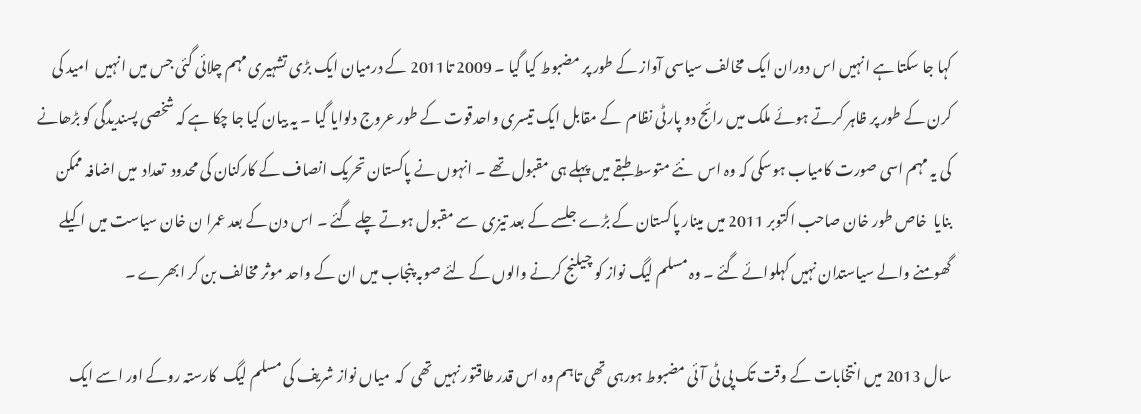کہا جا سکتا ہے انہیں اس دوران ایک مخالف سیاسی آواز کے طور پر مضبوط کیا گیا ۔ 2009 تا2011 کے درمیان ایک بڑی تشہیری مہم چلائی گئی جس میں انہیں  امید کی کرن کے طور پر ظاہر کرتے ہوئے ملک میں رائج دو پارٹی نظام  کے مقابل ایک تیسری واحدقوت کے طور عروج دلوایا گیا ۔ یہ بیان کیا جا چکا ہے کہ شخصی پسندیدگی کو بڑھانے کی یہ مہم اسی صورت کامیاب ہوسکی کہ وہ اس  نئے متوسط طبقے میں پہلے ہی مقبول تھے ۔ انہوں نے پاکستان تحریک انصاف کے کارکنان کی محدود  تعداد  میں اضافہ ممکن بنایا  خاص طور خان صاحب اکتوبر 2011 میں مینار پاکستان کے بڑے جلسے کے بعد تیزی  سے مقبول ہوتے چلے گئے ۔ اس دن کے بعد عمرا ن خان سیاست میں اکیلے گھومنے والے سیاستدان نہیں کہلوائے گئے ۔ وہ مسلم لیگ نواز کو چیلنج کرنے والوں کے لئے صوبہ پنجاب میں ان کے واحد موثر مخالف بن کر ابھرے ۔

سال 2013 میں انتخابات کے وقت تک پی ٹی آئی مضبوط ہورہی تھی تاہم وہ اس قدر طاقتور نہیں تھی  کہ  میاں نواز شریف کی مسلم لیگ  کارستہ روکے اور اسے ایک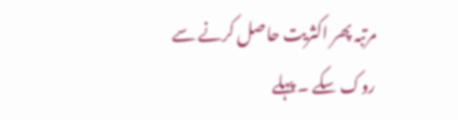مرتبہ پھر اکثریت حاصل کرنے سے روک سکے ۔ پہلے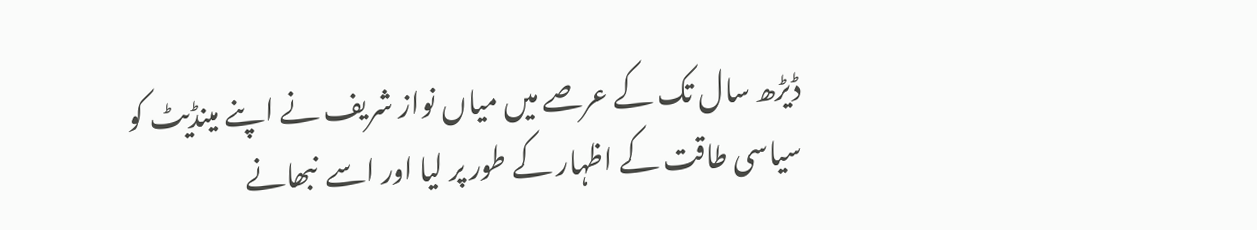ڈیڑھ سال تک کے عرصے میں میاں نواز شریف نے اپنے مینڈیٹ کو سیاسی طاقت کے اظہار کے طور پر لیا اور اسے  نبھانے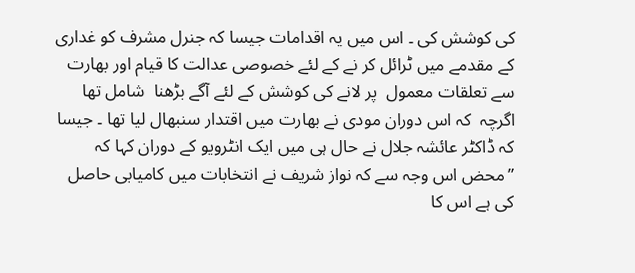کی کوشش کی ۔ اس میں یہ اقدامات جیسا کہ جنرل مشرف کو غداری کے مقدمے میں ٹرائل کر نے کے لئے خصوصی عدالت کا قیام اور بھارت سے تعلقات معمول  پر لانے کی کوشش کے لئے آگے بڑھنا  شامل تھا اگرچہ  کہ اس دوران مودی نے بھارت میں اقتدار سنبھال لیا تھا ۔ جیسا کہ ڈاکٹر عائشہ جلال نے حال ہی میں ایک انٹرویو کے دوران کہا کہ ”محض اس وجہ سے کہ نواز شریف نے انتخابات میں کامیابی حاصل کی ہے اس کا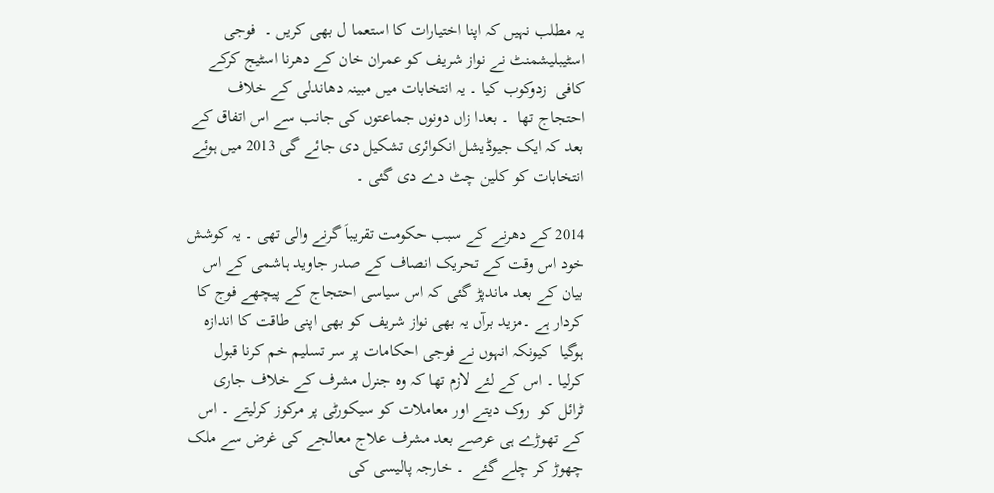یہ مطلب نہیں کہ اپنا اختیارات کا استعما ل بھی کریں ۔  فوجی اسٹیبلیشمنٹ نے نواز شریف کو عمران خان کے دھرنا اسٹیج کرکے کافی  زدوکوب کیا ۔ یہ انتخابات میں مبینہ دھاندلی کے خلاف احتجاج تھا  ۔ بعدا زاں دونوں جماعتوں کی جانب سے اس اتفاق کے بعد کہ ایک جیوڈیشل انکوائری تشکیل دی جائے گی 2013 میں ہوئے انتخابات کو کلین چٹ دے دی گئی ۔

2014 کے دھرنے کے سبب حکومت تقریباَ گرنے والی تھی ۔ یہ کوشش  خود اس وقت کے تحریک انصاف کے صدر جاوید ہاشمی کے اس بیان کے بعد ماندپڑ گئی کہ اس سیاسی احتجاج کے پیچھے فوج کا کردار ہے ۔مزید برآں یہ بھی نواز شریف کو بھی اپنی طاقت کا اندازہ ہوگیا  کیونکہ انہوں نے فوجی احکامات پر سر تسلیم خم کرنا قبول کرلیا ۔ اس کے لئے لازم تھا کہ وہ جنرل مشرف کے خلاف جاری ٹرائل کو  روک دیتے اور معاملات کو سیکورٹی پر مرکوز کرلیتے ۔ اس کے تھوڑے ہی عرصے بعد مشرف علاج معالجے کی غرض سے ملک چھوڑ کر چلے گئے  ۔ خارجہ پالیسی کی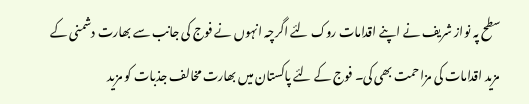سطح پہ نواز شریف نے اپنے اقدامات روک لئے اگرچہ انہوں نے فوج کی جانب سے بھارت دشمنی کے مزید اقدامات کی مزاحمت بھی کی۔ فوج کے لئے پاکستان میں بھارت مخالف جذبات کو مزید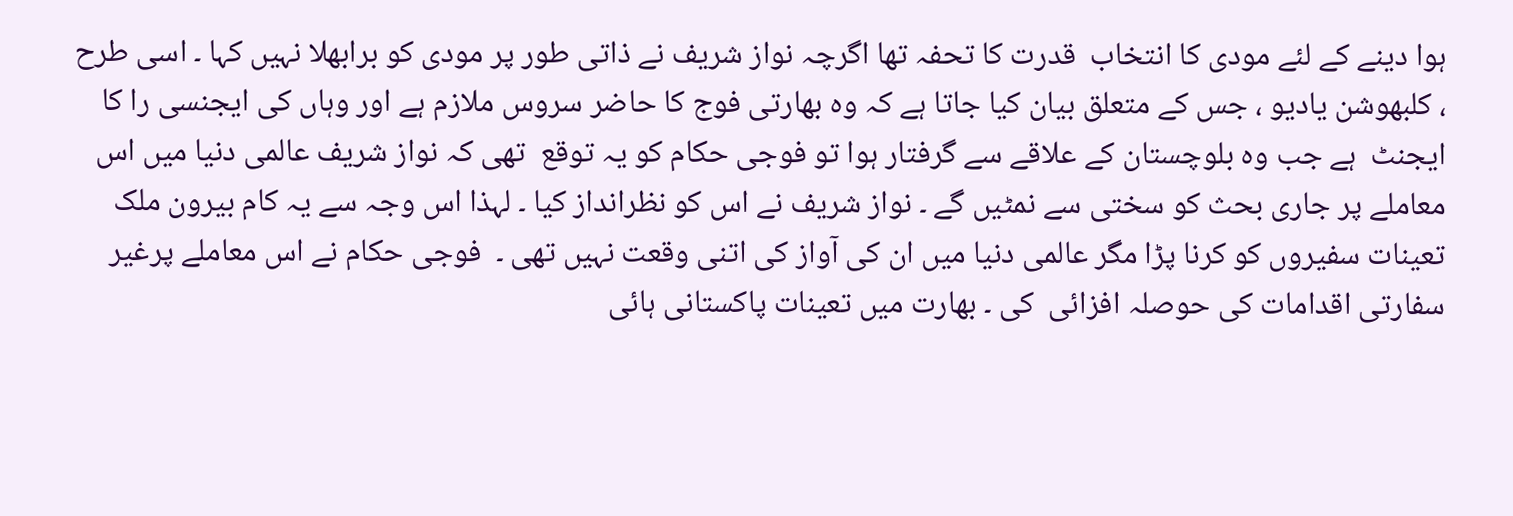ہوا دینے کے لئے مودی کا انتخاب  قدرت کا تحفہ تھا اگرچہ نواز شریف نے ذاتی طور پر مودی کو برابھلا نہیں کہا ۔ اسی طرح ، کلبھوشن یادیو ، جس کے متعلق بیان کیا جاتا ہے کہ وہ بھارتی فوج کا حاضر سروس ملازم ہے اور وہاں کی ایجنسی را کا ایجنٹ  ہے جب وہ بلوچستان کے علاقے سے گرفتار ہوا تو فوجی حکام کو یہ توقع  تھی کہ نواز شریف عالمی دنیا میں اس معاملے پر جاری بحث کو سختی سے نمٹیں گے ۔ نواز شریف نے اس کو نظرانداز کیا ۔ لہذا اس وجہ سے یہ کام بیرون ملک تعینات سفیروں کو کرنا پڑا مگر عالمی دنیا میں ان کی آواز کی اتنی وقعت نہیں تھی ۔  فوجی حکام نے اس معاملے پرغیر سفارتی اقدامات کی حوصلہ افزائی  کی ۔ بھارت میں تعینات پاکستانی ہائی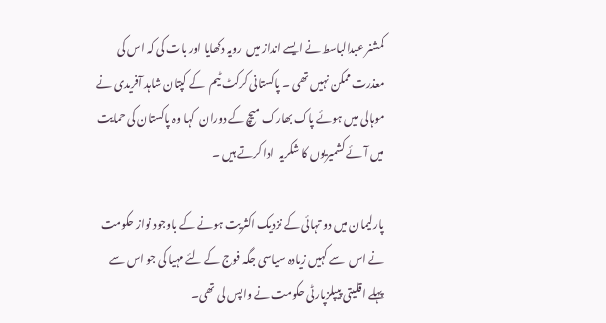کمشنر عبدالباسط نے ایسے انداز میں  رویہ دکھایا اور بات کی کہ اس کی معذرت ممکن نہیں تھی ۔ پاکستانی کرکٹ ٹیم  کے کپتان شاہد آفریدی نے موہالی میں ہوئے پاک بھارک میچ کے دوران  کہا وہ پاکستان کی حمایت میں آئے کشمیریوں کا شکریہ  ادا کرتے ہیں ۔

پارلیمان میں دو تہائی کے نزدیک اکثریت ہونے کے باوجود نواز حکومت نے اس  سے کہیں زیادہ سیاسی جگہ فوج کے لئے مہیا کی جو اس سے پہلے اقلیتی پیپلزپارٹی حکومت نے واپس لی تھی۔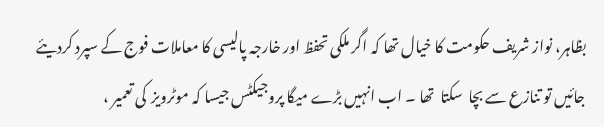بظاہر، نواز شریف حکومت کا خیال تھا کہ اگر ملکی تحفظ اور خارجہ پالیسی کا معاملات فوج کے سپرد کردیئے جائیں تو تنازع سے بچا  سکتا  تھا ۔ اب انہیں بڑے میگا پروجیکٹس جیسا کہ موٹرویز  کی تعمیر ،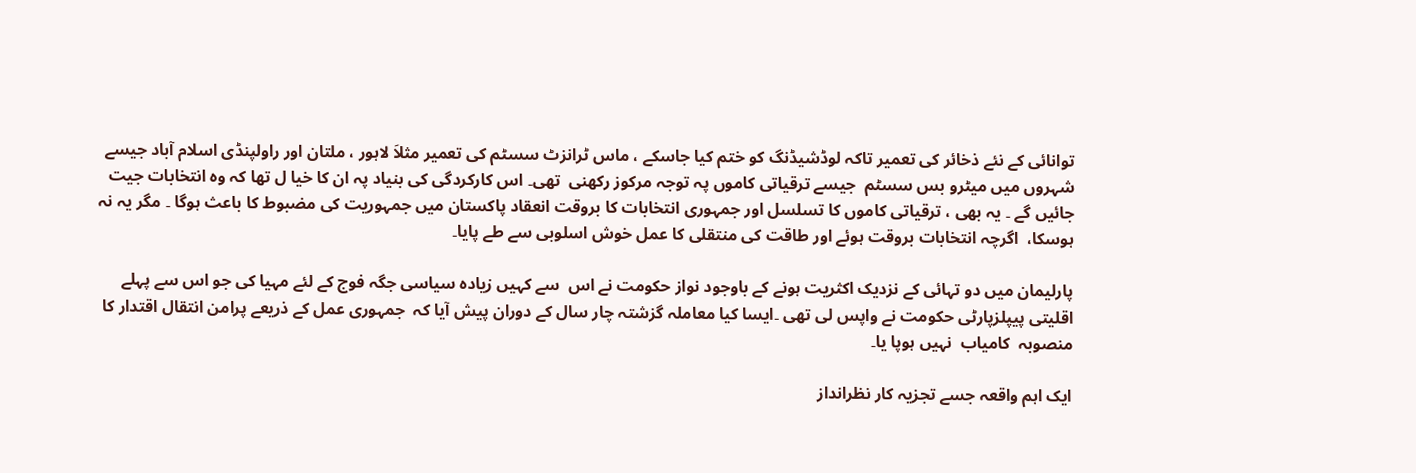توانائی کے نئے ذخائر کی تعمیر تاکہ لوڈشیڈنگ کو ختم کیا جاسکے ، ماس ٹرانزٹ سسٹم کی تعمیر مثلاَ لاہور ، ملتان اور راولپنڈی اسلام آباد جیسے شہروں میں میٹرو بس سسٹم  جیسے ترقیاتی کاموں پہ توجہ مرکوز رکھنی  تھی۔ اس کارکردگی کی بنیاد پہ ان کا خیا ل تھا کہ وہ انتخابات جیت جائیں گے ۔ یہ بھی ، ترقیاتی کاموں کا تسلسل اور جمہوری انتخابات کا بروقت انعقاد پاکستان میں جمہوریت کی مضبوط کا باعث ہوگا ۔ مگر یہ نہ ہوسکا،  اگرچہ انتخابات بروقت ہوئے اور طاقت کی منتقلی کا عمل خوش اسلوبی سے طے پایا۔

پارلیمان میں دو تہائی کے نزدیک اکثریت ہونے کے باوجود نواز حکومت نے اس  سے کہیں زیادہ سیاسی جگہ فوج کے لئے مہیا کی جو اس سے پہلے اقلیتی پیپلزپارٹی حکومت نے واپس لی تھی ۔ایسا کیا معاملہ گزشتہ چار سال کے دوران پیش آیا کہ  جمہوری عمل کے ذریعے پرامن انتقال اقتدار کا منصوبہ  کامیاب  نہیں ہوپا یا۔

ایک اہم واقعہ جسے تجزیہ کار نظرانداز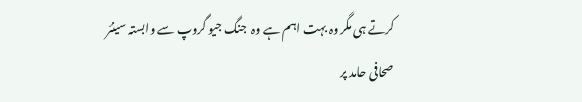کرتے ہی مگر وہ بہت اہم ہے وہ  جنگ جیو گروپ سے وابستہ سینئر صحافی حامد پر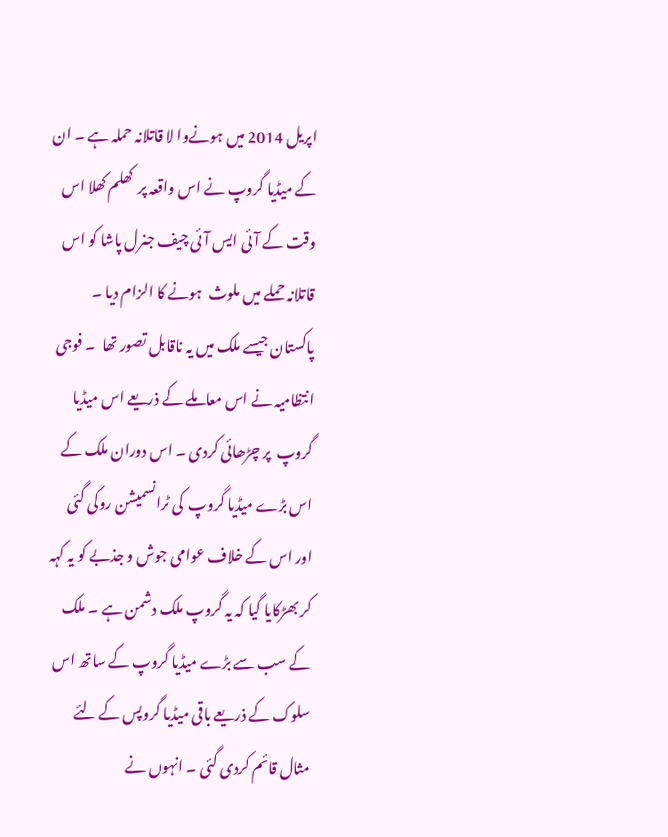اپریل 2014 میں ہونےوا لا قاتلانہ حملہ ہے ۔ ان کے میڈیا گروپ نے اس واقعہ پر  کھلم کھلا اس وقت کے آئی ایس آئی چیف جنرل پاشا کو اس قاتلانہ حملے میں ملوث  ہونے کا الزام دیا ۔ پاکستان جیسے ملک میں یہ ناقابل تصور تھا  ۔ فوجی انتظامیہ نے اس معاملے کے ذریعے اس میڈیا گروپ  پر چڑھائی کردی ۔ اس دوران ملک کے اس بڑے میڈیا گروپ  کی ٹرانسمیشن روکی گئی اور اس کے خلاف عوامی جوش و جذبے کو یہ کہہ کر بھڑکایا گیا کہ یہ گروپ ملک دشمن ہے ۔ ملک کے سب سے بڑے میڈیا گروپ کے ساتھ اس سلوک کے ذریعے باقی میڈیا گروپس کے لئے مثال قائم کردی گئی ۔ انہوں نے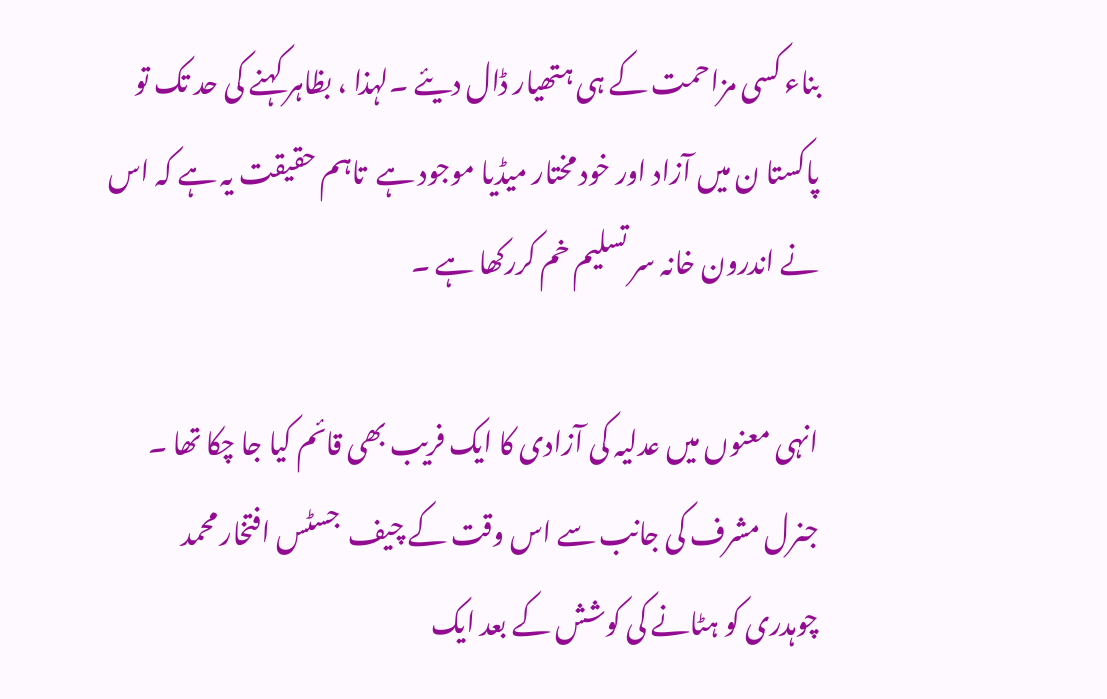بناء کسی مزاحمت کے ہی ہتھیار ڈال دیئے ۔لہذا ، بظاہر کہنے کی حد تک تو پاکستا ن میں آزاد اور خود مختار میڈیا موجود ہے  تاہم حقیقت یہ ہے کہ اس نے اندرون خانہ سر تسلیم خم کررکھا ہے ۔

انہی معنوں میں عدلیہ کی آزادی کا ایک فریب بھی قائم کیا جا چکا تھا ۔ جنرل مشرف کی جانب سے اس وقت کے چیف  جسٹس افتخار محمد چوہدری کو ہٹانے کی کوشش کے بعد ایک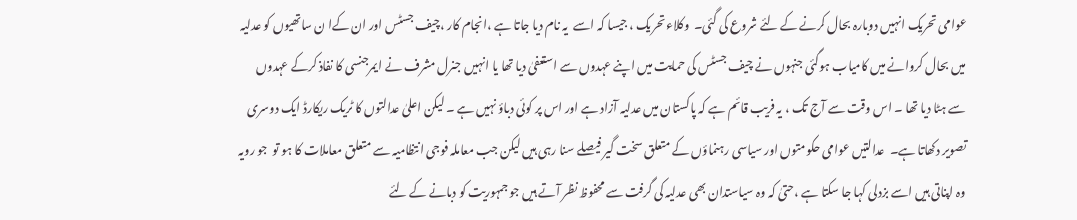عوامی تحریک انہیں دوبارہ بحال کرنے کے لئے شروع کی گئی۔  وکلاء تحریک ، جیسا کہ اسے  یہ نام دیا جاتا ہے ،انجام کار ،چیف جسٹس اور ان کےا ن ساتھیوں کو عدلیہ میں بحال کروانے میں کامیاب ہوگئی جنہوں نے چیف جسٹس کی حمایت میں اپنے عہدوں سے استعفیٰ دیا تھا یا انہیں جنرل مشرف نے ایمرجنسی کا نفاذ کرکے عہدوں سے ہٹا دیا تھا ۔ اس وقت سے آج تک ، یہ فریب قائم ہے کہ پاکستان میں عدلیہ آزاد ہے اور اس پر کوئی دباؤ نہیں ہے ۔ لیکن اعلیٰ عدالتوں کا ٹریک ریکارڈ ایک دوسری تصویر دکھاتا ہے۔  عدالتیں عوامی حکومتوں اور سیاسی رہنماؤں کے متعلق سخت گیر فیصلے سنا رہی ہیں لیکن جب معاملہ فوجی انتظامیہ سے متعلق معاملات کا ہو تو  جو رویہ وہ اپناتی ہیں اسے بزدلی کہا جا سکتا ہے ،حتیٰ کہ وہ سیاستدان بھی عدلیہ کی گرفت سے محفوظ نظر آتے ہیں جو جمہوریت کو دبانے کے لئے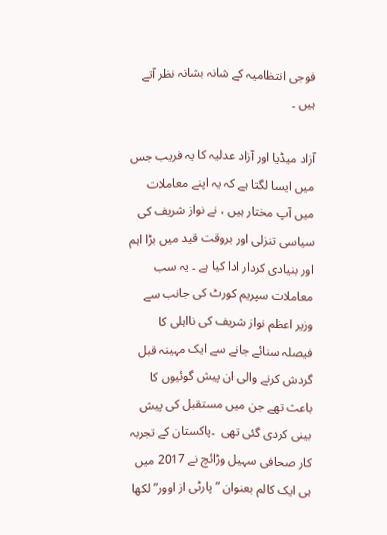فوجی انتظامیہ کے شانہ بشانہ نظر آتے ہیں ۔

آزاد میڈیا اور آزاد عدلیہ کا یہ فریب جس میں ایسا لگتا ہے کہ یہ اپنے معاملات میں آپ مختار ہیں ، نے نواز شریف کی سیاسی تنزلی اور بروقت قید میں بڑا اہم اور بنیادی کردار ادا کیا ہے ۔ یہ سب معاملات سپریم کورٹ کی جانب سے وزیر اعظم نواز شریف کی نااہلی کا فیصلہ سنائے جانے سے ایک مہینہ قبل گردش کرنے والی ان پیش گوئیوں کا باعث تھے جن میں مستقبل کی پیش بینی کردی گئی تھی  ۔پاکستان کے تجربہ کار صحافی سہیل وڑائچ نے 2017 میں ہی ایک کالم بعنوان ” پارٹی از اوور” لکھا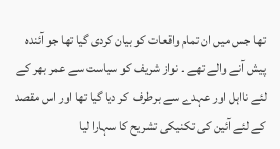تھا جس میں ان تمام واقعات کو بیان کردی گیا تھا جو آئندہ پیش آنے والے تھے ۔ نواز شریف کو سیاست سے عمر بھر کے لئے نااہل اور عہدے سے برطرف  کر دیا گیا تھا اور اس مقصد کے لئے آئین کی تکنیکی تشریح کا سہارا لیا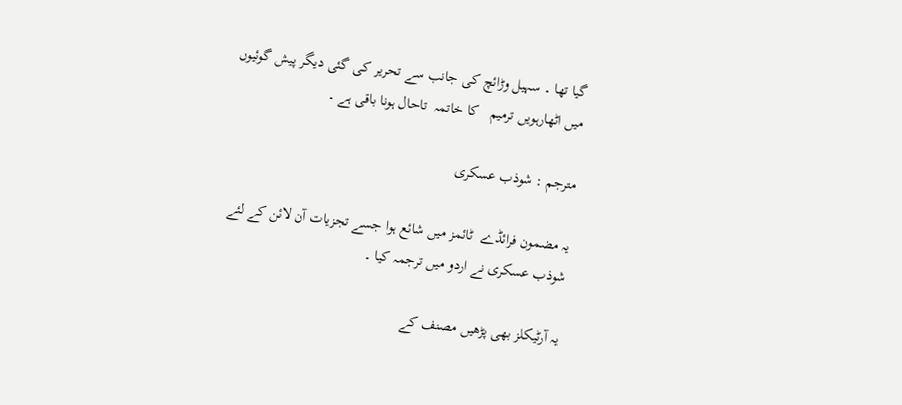گیا تھا ۔ سہیل وڑائچ کی جانب سے تحریر کی گئی دیگر پیش گوئیوں میں اٹھارہویں ترمیم   کا خاتمہ  تاحال ہونا باقی ہے ۔

مترجم : شوذب عسکری

یہ مضمون فرائڈے  ٹائمز میں شائع ہوا جسے تجزیات آن لائن کے لئے شوذب عسکری نے اردو میں ترجمہ کیا ۔

یہ آرٹیکلز بھی پڑھیں مصنف کے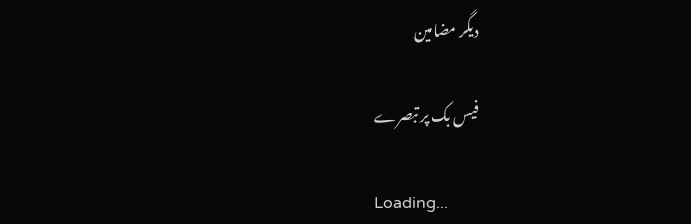دیگر مضامین

فیس بک پر تبصرے

Loading...